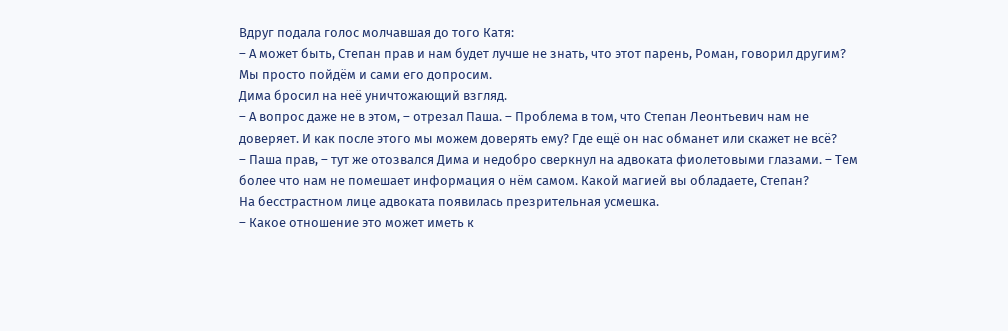Вдруг подала голос молчавшая до того Катя:
– А может быть, Степан прав и нам будет лучше не знать, что этот парень, Роман, говорил другим? Мы просто пойдём и сами его допросим.
Дима бросил на неё уничтожающий взгляд.
– А вопрос даже не в этом, – отрезал Паша. – Проблема в том, что Степан Леонтьевич нам не доверяет. И как после этого мы можем доверять ему? Где ещё он нас обманет или скажет не всё?
– Паша прав, – тут же отозвался Дима и недобро сверкнул на адвоката фиолетовыми глазами. – Тем более что нам не помешает информация о нём самом. Какой магией вы обладаете, Степан?
На бесстрастном лице адвоката появилась презрительная усмешка.
– Какое отношение это может иметь к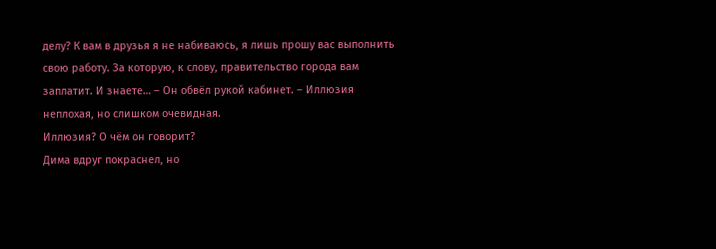делу? К вам в друзья я не набиваюсь, я лишь прошу вас выполнить свою работу. За которую, к слову, правительство города вам заплатит. И знаете… – Он обвёл рукой кабинет. – Иллюзия неплохая, но слишком очевидная.
Иллюзия? О чём он говорит?
Дима вдруг покраснел, но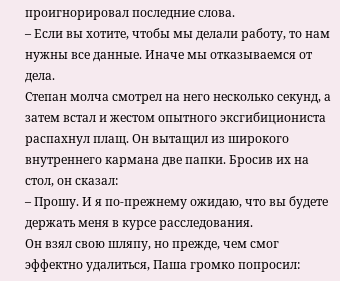проигнорировал последние слова.
– Если вы хотите, чтобы мы делали работу, то нам нужны все данные. Иначе мы отказываемся от дела.
Степан молча смотрел на него несколько секунд, а затем встал и жестом опытного эксгибициониста распахнул плащ. Он вытащил из широкого внутреннего кармана две папки. Бросив их на стол, он сказал:
– Прошу. И я по-прежнему ожидаю, что вы будете держать меня в курсе расследования.
Он взял свою шляпу, но прежде, чем смог эффектно удалиться, Паша громко попросил: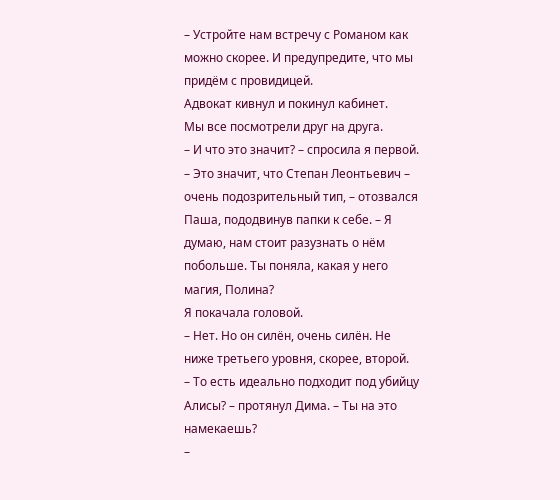– Устройте нам встречу с Романом как можно скорее. И предупредите, что мы придём с провидицей.
Адвокат кивнул и покинул кабинет.
Мы все посмотрели друг на друга.
– И что это значит? – спросила я первой.
– Это значит, что Степан Леонтьевич – очень подозрительный тип, – отозвался Паша, пододвинув папки к себе. – Я думаю, нам стоит разузнать о нём побольше. Ты поняла, какая у него магия, Полина?
Я покачала головой.
– Нет. Но он силён, очень силён. Не ниже третьего уровня, скорее, второй.
– То есть идеально подходит под убийцу Алисы? – протянул Дима. – Ты на это намекаешь?
–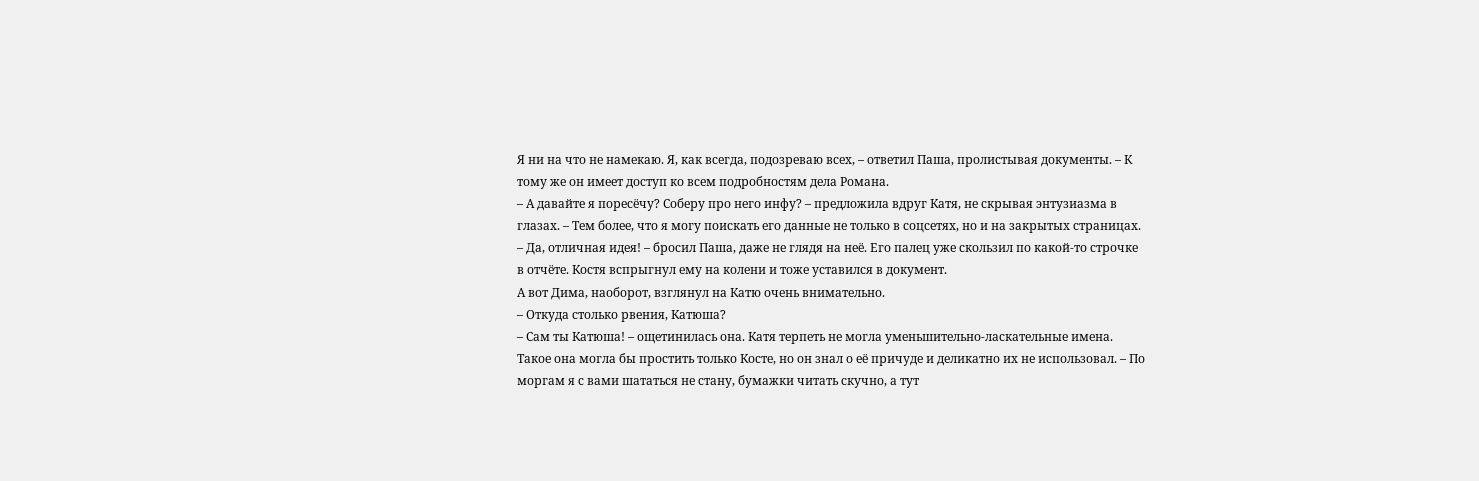Я ни на что не намекаю. Я, как всегда, подозреваю всех, – ответил Паша, пролистывая документы. – К тому же он имеет доступ ко всем подробностям дела Романа.
– А давайте я поресёчу? Соберу про него инфу? – предложила вдруг Катя, не скрывая энтузиазма в глазах. – Тем более, что я могу поискать его данные не только в соцсетях, но и на закрытых страницах.
– Да, отличная идея! – бросил Паша, даже не глядя на неё. Его палец уже скользил по какой-то строчке в отчёте. Костя вспрыгнул ему на колени и тоже уставился в документ.
А вот Дима, наоборот, взглянул на Катю очень внимательно.
– Откуда столько рвения, Катюша?
– Сам ты Катюша! – ощетинилась она. Катя терпеть не могла уменьшительно-ласкательные имена. Такое она могла бы простить только Косте, но он знал о её причуде и деликатно их не использовал. – По моргам я с вами шататься не стану, бумажки читать скучно, а тут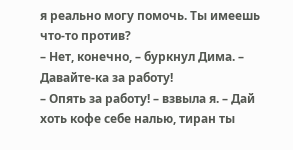я реально могу помочь. Ты имеешь что-то против?
– Нет, конечно, – буркнул Дима. – Давайте-ка за работу!
– Опять за работу! – взвыла я. – Дай хоть кофе себе налью, тиран ты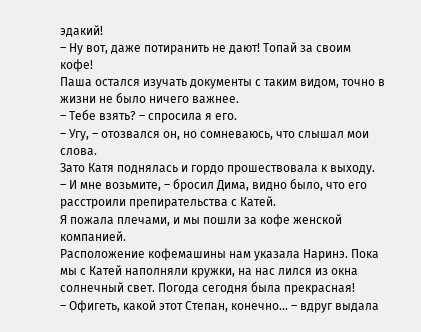эдакий!
– Ну вот, даже потиранить не дают! Топай за своим кофе!
Паша остался изучать документы с таким видом, точно в жизни не было ничего важнее.
– Тебе взять? – спросила я его.
– Угу, – отозвался он, но сомневаюсь, что слышал мои слова.
Зато Катя поднялась и гордо прошествовала к выходу.
– И мне возьмите, – бросил Дима, видно было, что его расстроили препирательства с Катей.
Я пожала плечами, и мы пошли за кофе женской компанией.
Расположение кофемашины нам указала Наринэ. Пока мы с Катей наполняли кружки, на нас лился из окна солнечный свет. Погода сегодня была прекрасная!
– Офигеть, какой этот Степан, конечно… – вдруг выдала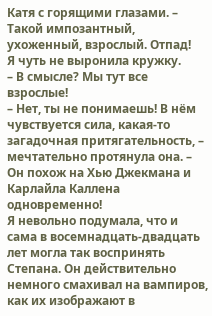Катя с горящими глазами. – Такой импозантный, ухоженный, взрослый. Отпад!
Я чуть не выронила кружку.
– В смысле? Мы тут все взрослые!
– Нет, ты не понимаешь! В нём чувствуется сила, какая-то загадочная притягательность, – мечтательно протянула она. – Он похож на Хью Джекмана и Карлайла Каллена одновременно!
Я невольно подумала, что и сама в восемнадцать-двадцать лет могла так воспринять Степана. Он действительно немного смахивал на вампиров, как их изображают в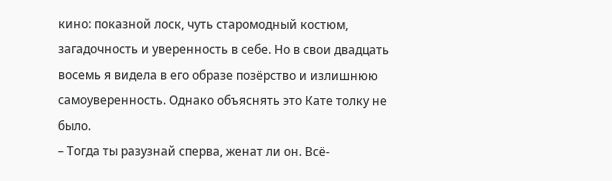кино: показной лоск, чуть старомодный костюм, загадочность и уверенность в себе. Но в свои двадцать восемь я видела в его образе позёрство и излишнюю самоуверенность. Однако объяснять это Кате толку не было.
– Тогда ты разузнай сперва, женат ли он. Всё-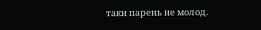таки парень не молод.